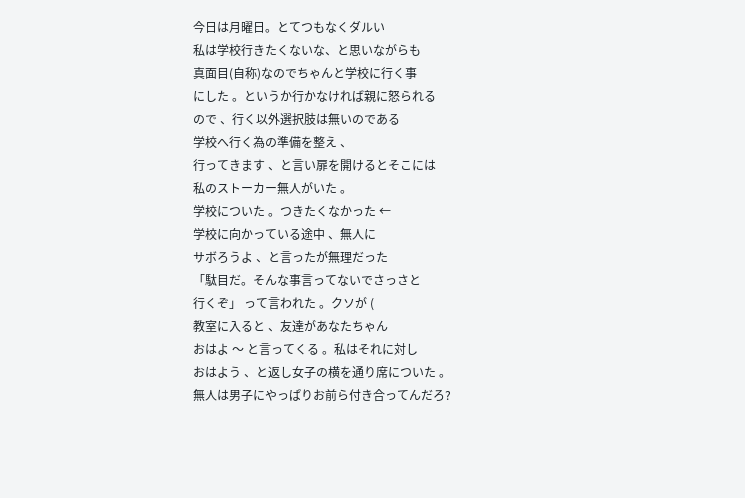今日は月曜日。とてつもなくダルい
私は学校行きたくないな、と思いながらも
真面目(自称)なのでちゃんと学校に行く事
にした 。というか行かなければ親に怒られる
ので 、行く以外選択肢は無いのである
学校へ行く為の準備を整え 、
行ってきます 、と言い扉を開けるとそこには
私のストーカー無人がいた 。
学校についた 。つきたくなかった ←
学校に向かっている途中 、無人に
サボろうよ 、と言ったが無理だった
「駄目だ。そんな事言ってないでさっさと
行くぞ」 って言われた 。クソが (
教室に入ると 、友達があなたちゃん
おはよ 〜 と言ってくる 。私はそれに対し
おはよう 、と返し女子の横を通り席についた 。
無人は男子にやっぱりお前ら付き合ってんだろ?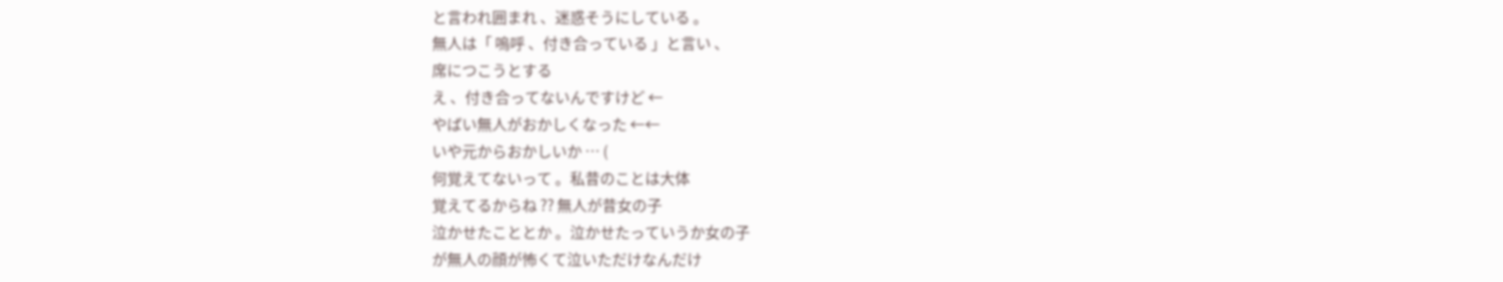と言われ囲まれ 、迷惑そうにしている 。
無人は「 嗚呼 、付き合っている 」と言い 、
席につこうとする
え 、付き合ってないんですけど ←
やばい無人がおかしくなった ←←
いや元からおかしいか … (
何覚えてないって 。私昔のことは大体
覚えてるからね ?? 無人が昔女の子
泣かせたこととか 。泣かせたっていうか女の子
が無人の顔が怖くて泣いただけなんだけ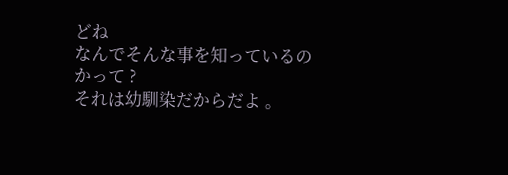どね
なんでそんな事を知っているのかって ?
それは幼馴染だからだよ 。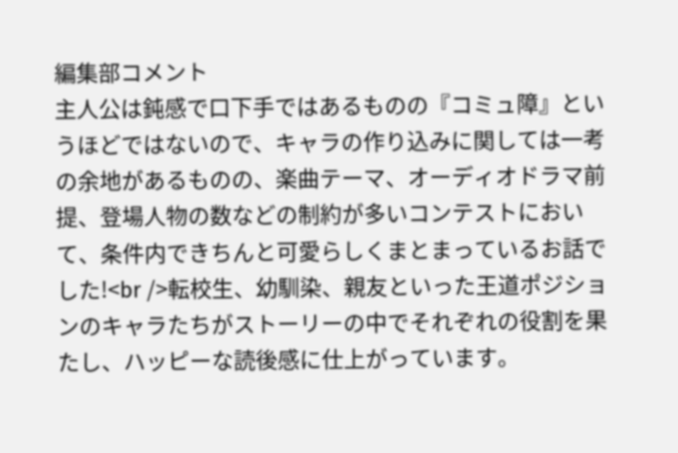編集部コメント
主人公は鈍感で口下手ではあるものの『コミュ障』というほどではないので、キャラの作り込みに関しては一考の余地があるものの、楽曲テーマ、オーディオドラマ前提、登場人物の数などの制約が多いコンテストにおいて、条件内できちんと可愛らしくまとまっているお話でした!<br />転校生、幼馴染、親友といった王道ポジションのキャラたちがストーリーの中でそれぞれの役割を果たし、ハッピーな読後感に仕上がっています。